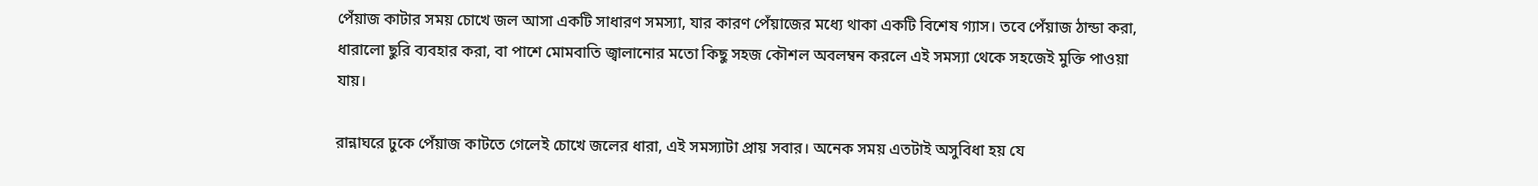পেঁয়াজ কাটার সময় চোখে জল আসা একটি সাধারণ সমস্যা, যার কারণ পেঁয়াজের মধ্যে থাকা একটি বিশেষ গ্যাস। তবে পেঁয়াজ ঠান্ডা করা, ধারালো ছুরি ব্যবহার করা, বা পাশে মোমবাতি জ্বালানোর মতো কিছু সহজ কৌশল অবলম্বন করলে এই সমস্যা থেকে সহজেই মুক্তি পাওয়া যায়।

রান্নাঘরে ঢুকে পেঁয়াজ কাটতে গেলেই চোখে জলের ধারা, এই সমস্যাটা প্রায় সবার। অনেক সময় এতটাই অসুবিধা হয় যে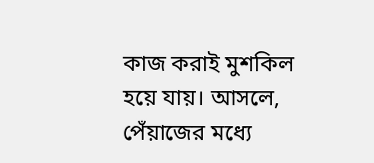কাজ করাই মুশকিল হয়ে যায়। আসলে, পেঁয়াজের মধ্যে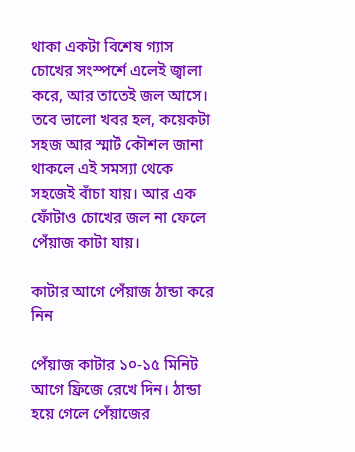থাকা একটা বিশেষ গ্যাস চোখের সংস্পর্শে এলেই জ্বালা করে, আর তাতেই জল আসে। তবে ভালো খবর হল, কয়েকটা সহজ আর স্মার্ট কৌশল জানা থাকলে এই সমস্যা থেকে সহজেই বাঁচা যায়। আর এক ফোঁটাও চোখের জল না ফেলে পেঁয়াজ কাটা যায়।

কাটার আগে পেঁয়াজ ঠান্ডা করে নিন

পেঁয়াজ কাটার ১০-১৫ মিনিট আগে ফ্রিজে রেখে দিন। ঠান্ডা হয়ে গেলে পেঁয়াজের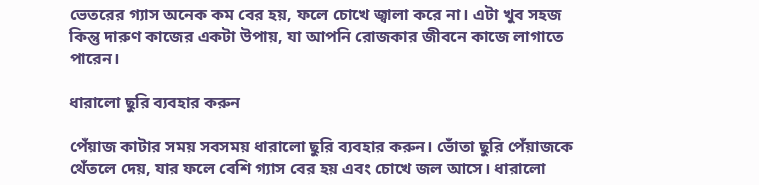ভেতরের গ্যাস অনেক কম বের হয়, ফলে চোখে জ্বালা করে না। এটা খুব সহজ কিন্তু দারুণ কাজের একটা উপায়, যা আপনি রোজকার জীবনে কাজে লাগাতে পারেন।

ধারালো ছুরি ব্যবহার করুন

পেঁয়াজ কাটার সময় সবসময় ধারালো ছুরি ব্যবহার করুন। ভোঁতা ছুরি পেঁয়াজকে থেঁতলে দেয়, যার ফলে বেশি গ্যাস বের হয় এবং চোখে জল আসে। ধারালো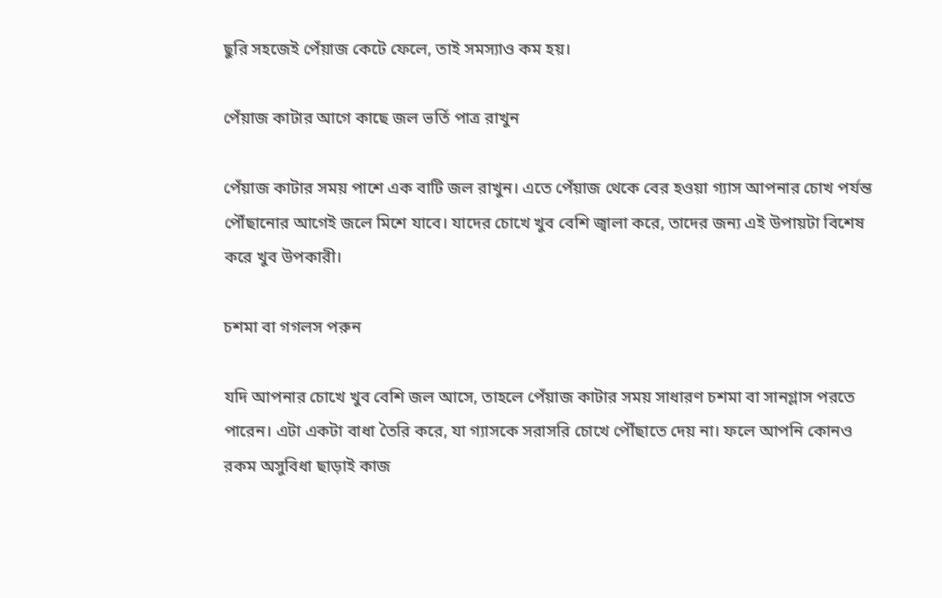ছুরি সহজেই পেঁয়াজ কেটে ফেলে, তাই সমস্যাও কম হয়।

পেঁয়াজ কাটার আগে কাছে জল ভর্তি পাত্র রাখুন

পেঁয়াজ কাটার সময় পাশে এক বাটি জল রাখুন। এতে পেঁয়াজ থেকে বের হওয়া গ্যাস আপনার চোখ পর্যন্ত পৌঁছানোর আগেই জলে মিশে যাবে। যাদের চোখে খুব বেশি জ্বালা করে, তাদের জন্য এই উপায়টা বিশেষ করে খুব উপকারী।

চশমা বা গগলস পরুন

যদি আপনার চোখে খুব বেশি জল আসে, তাহলে পেঁয়াজ কাটার সময় সাধারণ চশমা বা সানগ্লাস পরতে পারেন। এটা একটা বাধা তৈরি করে, যা গ্যাসকে সরাসরি চোখে পৌঁছাতে দেয় না। ফলে আপনি কোনও রকম অসুবিধা ছাড়াই কাজ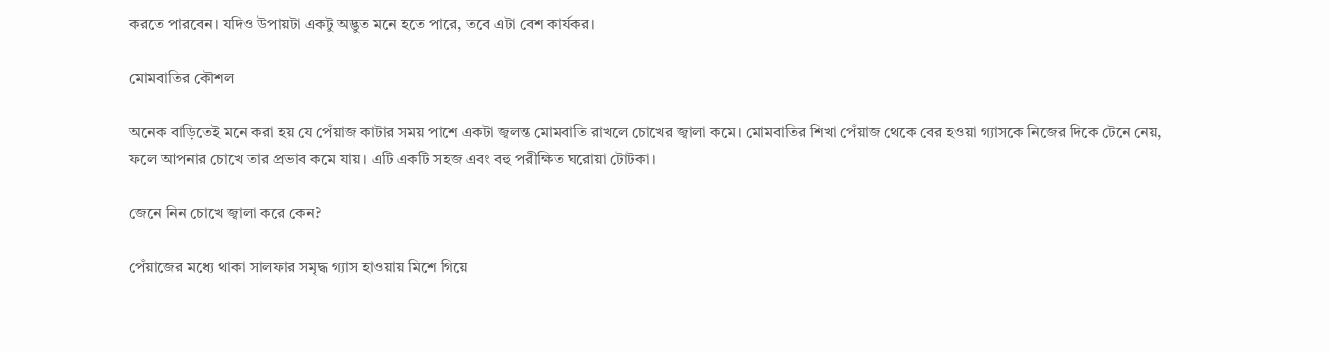করতে পারবেন। যদিও উপায়টা একটু অদ্ভুত মনে হতে পারে, তবে এটা বেশ কার্যকর।

মোমবাতির কৌশল

অনেক বাড়িতেই মনে করা হয় যে পেঁয়াজ কাটার সময় পাশে একটা জ্বলন্ত মোমবাতি রাখলে চোখের জ্বালা কমে। মোমবাতির শিখা পেঁয়াজ থেকে বের হওয়া গ্যাসকে নিজের দিকে টেনে নেয়, ফলে আপনার চোখে তার প্রভাব কমে যায়। এটি একটি সহজ এবং বহু পরীক্ষিত ঘরোয়া টোটকা।

জেনে নিন চোখে জ্বালা করে কেন?

পেঁয়াজের মধ্যে থাকা সালফার সমৃদ্ধ গ্যাস হাওয়ায় মিশে গিয়ে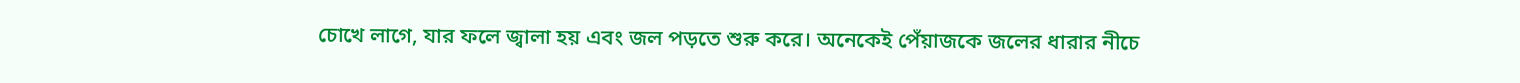চোখে লাগে, যার ফলে জ্বালা হয় এবং জল পড়তে শুরু করে। অনেকেই পেঁয়াজকে জলের ধারার নীচে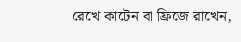রেখে কাটেন বা ফ্রিজে রাখেন,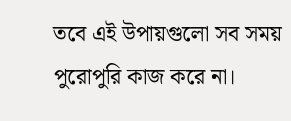তবে এই উপায়গুলো সব সময় পুরোপুরি কাজ করে না।